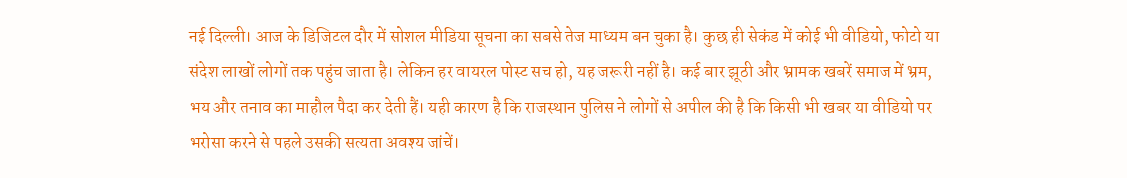नई दिल्ली। आज के डिजिटल दौर में सोशल मीडिया सूचना का सबसे तेज माध्यम बन चुका है। कुछ ही सेकंड में कोई भी वीडियो, फोटो या संदेश लाखों लोगों तक पहुंच जाता है। लेकिन हर वायरल पोस्ट सच हो, यह जरूरी नहीं है। कई बार झूठी और भ्रामक खबरें समाज में भ्रम, भय और तनाव का माहौल पैदा कर देती हैं। यही कारण है कि राजस्थान पुलिस ने लोगों से अपील की है कि किसी भी खबर या वीडियो पर भरोसा करने से पहले उसकी सत्यता अवश्य जांचें।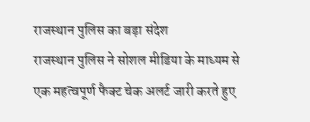राजस्थान पुलिस का बड़ा संदेश
राजस्थान पुलिस ने सोशल मीडिया के माध्यम से एक महत्वपूर्ण फैक्ट चेक अलर्ट जारी करते हुए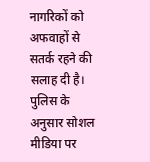नागरिकों को अफवाहों से सतर्क रहने की सलाह दी है। पुलिस के अनुसार सोशल मीडिया पर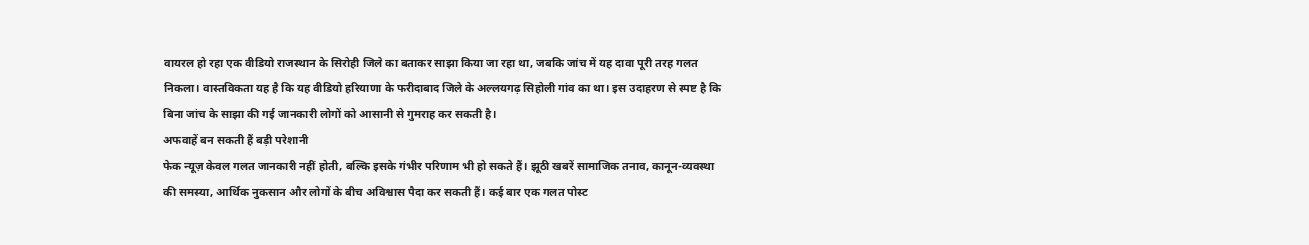वायरल हो रहा एक वीडियो राजस्थान के सिरोही जिले का बताकर साझा किया जा रहा था, जबकि जांच में यह दावा पूरी तरह गलत निकला। वास्तविकता यह है कि यह वीडियो हरियाणा के फरीदाबाद जिले के अल्लयगढ़ सिहोली गांव का था। इस उदाहरण से स्पष्ट है कि बिना जांच के साझा की गई जानकारी लोगों को आसानी से गुमराह कर सकती है।
अफवाहें बन सकती हैं बड़ी परेशानी
फेक न्यूज़ केवल गलत जानकारी नहीं होती, बल्कि इसके गंभीर परिणाम भी हो सकते हैं। झूठी खबरें सामाजिक तनाव, कानून-व्यवस्था की समस्या, आर्थिक नुकसान और लोगों के बीच अविश्वास पैदा कर सकती हैं। कई बार एक गलत पोस्ट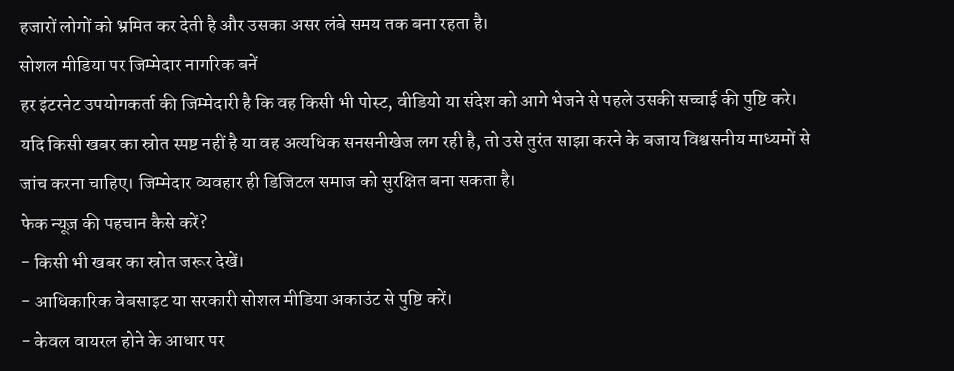हजारों लोगों को भ्रमित कर देती है और उसका असर लंबे समय तक बना रहता है।
सोशल मीडिया पर जिम्मेदार नागरिक बनें
हर इंटरनेट उपयोगकर्ता की जिम्मेदारी है कि वह किसी भी पोस्ट, वीडियो या संदेश को आगे भेजने से पहले उसकी सच्चाई की पुष्टि करे। यदि किसी खबर का स्रोत स्पष्ट नहीं है या वह अत्यधिक सनसनीखेज लग रही है, तो उसे तुरंत साझा करने के बजाय विश्वसनीय माध्यमों से जांच करना चाहिए। जिम्मेदार व्यवहार ही डिजिटल समाज को सुरक्षित बना सकता है।
फेक न्यूज़ की पहचान कैसे करें?
- किसी भी खबर का स्रोत जरूर देखें।
- आधिकारिक वेबसाइट या सरकारी सोशल मीडिया अकाउंट से पुष्टि करें।
- केवल वायरल होने के आधार पर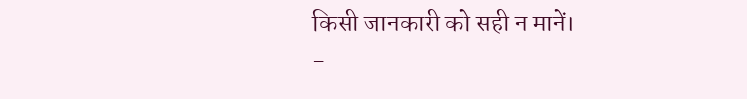किसी जानकारी को सही न मानें।
-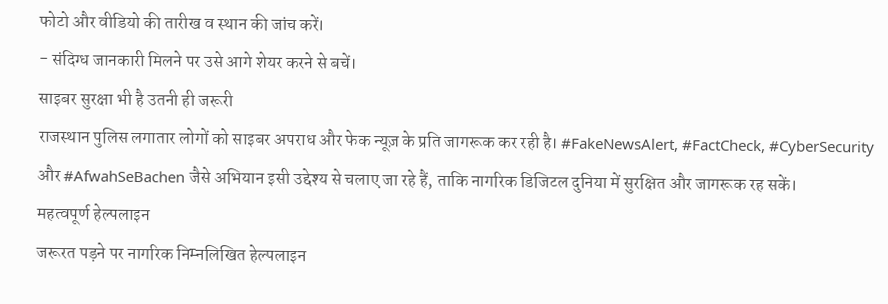फोटो और वीडियो की तारीख व स्थान की जांच करें।
- संदिग्ध जानकारी मिलने पर उसे आगे शेयर करने से बचें।
साइबर सुरक्षा भी है उतनी ही जरूरी
राजस्थान पुलिस लगातार लोगों को साइबर अपराध और फेक न्यूज़ के प्रति जागरूक कर रही है। #FakeNewsAlert, #FactCheck, #CyberSecurity और #AfwahSeBachen जैसे अभियान इसी उद्देश्य से चलाए जा रहे हैं, ताकि नागरिक डिजिटल दुनिया में सुरक्षित और जागरूक रह सकें।
महत्वपूर्ण हेल्पलाइन
जरूरत पड़ने पर नागरिक निम्नलिखित हेल्पलाइन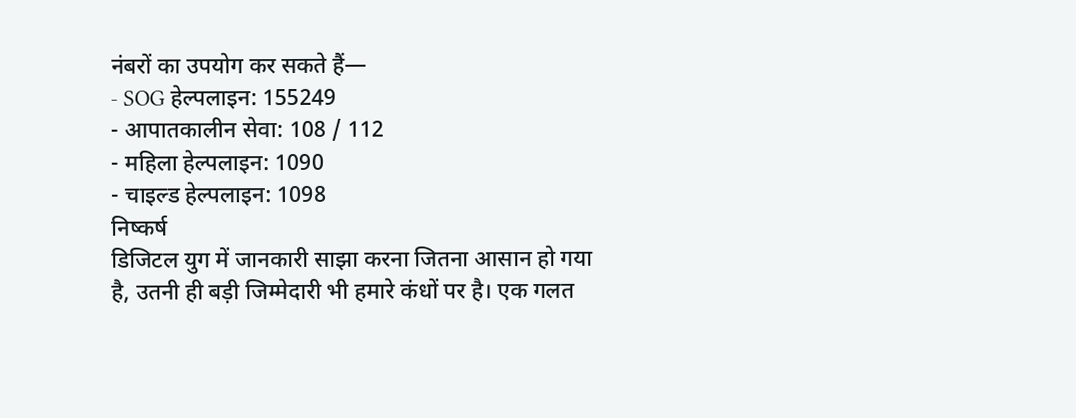नंबरों का उपयोग कर सकते हैं—
- SOG हेल्पलाइन: 155249
- आपातकालीन सेवा: 108 / 112
- महिला हेल्पलाइन: 1090
- चाइल्ड हेल्पलाइन: 1098
निष्कर्ष
डिजिटल युग में जानकारी साझा करना जितना आसान हो गया है, उतनी ही बड़ी जिम्मेदारी भी हमारे कंधों पर है। एक गलत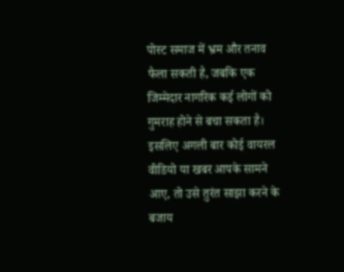पोस्ट समाज में भ्रम और तनाव फैला सकती है, जबकि एक जिम्मेदार नागरिक कई लोगों को गुमराह होने से बचा सकता है। इसलिए अगली बार कोई वायरल वीडियो या खबर आपके सामने आए, तो उसे तुरंत साझा करने के बजाय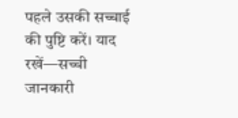पहले उसकी सच्चाई की पुष्टि करें। याद रखें—सच्ची जानकारी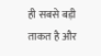ही सबसे बड़ी ताकत है और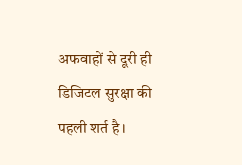अफवाहों से दूरी ही डिजिटल सुरक्षा की पहली शर्त है।